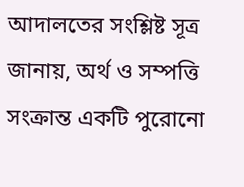আদালতের সংশ্লিষ্ট সূত্র জানায়, অর্থ ও সম্পত্তি সংক্রান্ত একটি পুরোনো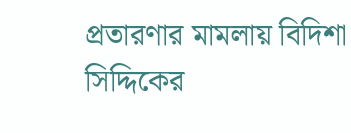প্রতারণার মামলায় বিদিশা সিদ্দিকের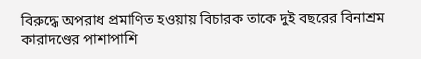বিরুদ্ধে অপরাধ প্রমাণিত হওয়ায় বিচারক তাকে দুই বছরের বিনাশ্রম কারাদণ্ডের পাশাপাশি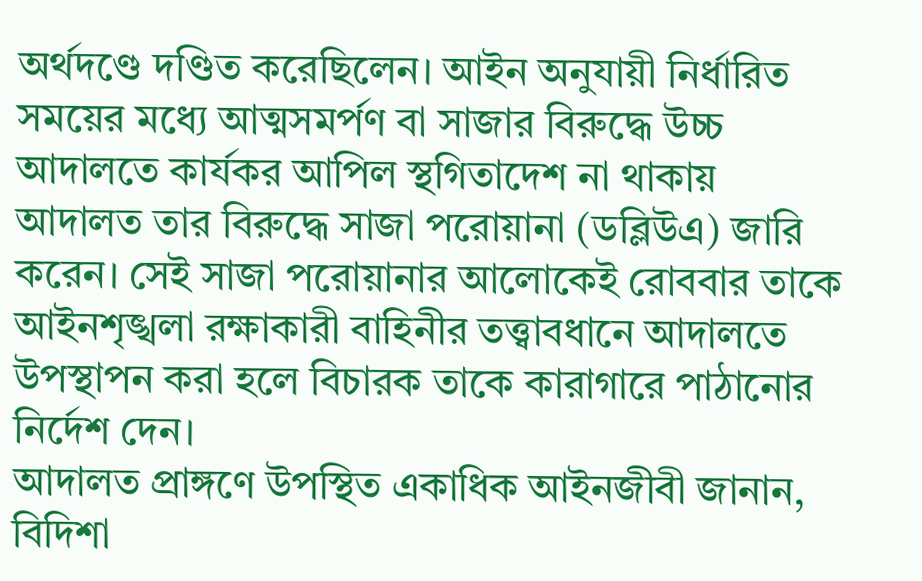অর্থদণ্ডে দণ্ডিত করেছিলেন। আইন অনুযায়ী নির্ধারিত সময়ের মধ্যে আত্মসমর্পণ বা সাজার বিরুদ্ধে উচ্চ আদালতে কার্যকর আপিল স্থগিতাদেশ না থাকায় আদালত তার বিরুদ্ধে সাজা পরোয়ানা (ডব্লিউএ) জারি করেন। সেই সাজা পরোয়ানার আলোকেই রোববার তাকে আইনশৃঙ্খলা রক্ষাকারী বাহিনীর তত্ত্বাবধানে আদালতে উপস্থাপন করা হলে বিচারক তাকে কারাগারে পাঠানোর নির্দেশ দেন।
আদালত প্রাঙ্গণে উপস্থিত একাধিক আইনজীবী জানান, বিদিশা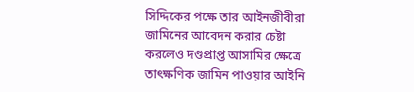সিদ্দিকের পক্ষে তার আইনজীবীরা জামিনের আবেদন করার চেষ্টা করলেও দণ্ডপ্রাপ্ত আসামির ক্ষেত্রে তাৎক্ষণিক জামিন পাওয়ার আইনি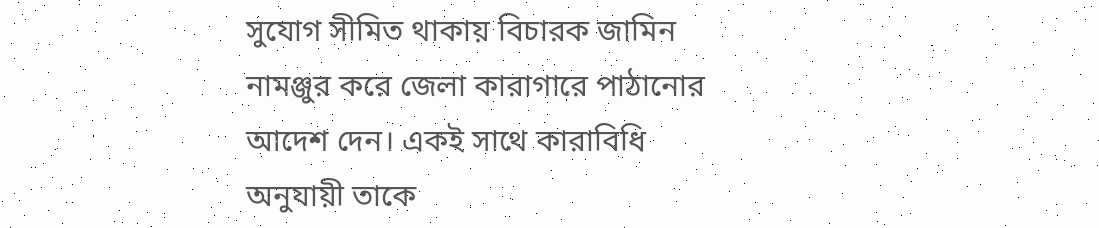সুযোগ সীমিত থাকায় বিচারক জামিন নামঞ্জুর করে জেলা কারাগারে পাঠানোর আদেশ দেন। একই সাথে কারাবিধি অনুযায়ী তাকে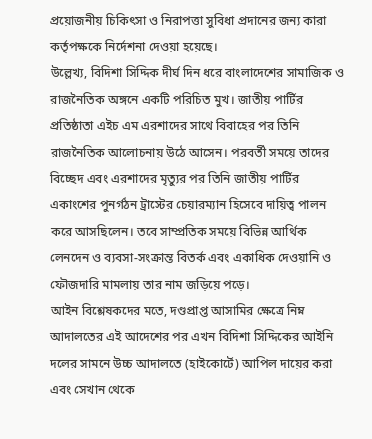প্রয়োজনীয় চিকিৎসা ও নিরাপত্তা সুবিধা প্রদানের জন্য কারা কর্তৃপক্ষকে নির্দেশনা দেওয়া হয়েছে।
উল্লেখ্য, বিদিশা সিদ্দিক দীর্ঘ দিন ধরে বাংলাদেশের সামাজিক ও রাজনৈতিক অঙ্গনে একটি পরিচিত মুখ। জাতীয় পার্টির প্রতিষ্ঠাতা এইচ এম এরশাদের সাথে বিবাহের পর তিনি রাজনৈতিক আলোচনায় উঠে আসেন। পরবর্তী সময়ে তাদের বিচ্ছেদ এবং এরশাদের মৃত্যুর পর তিনি জাতীয় পার্টির একাংশের পুনর্গঠন ট্রাস্টের চেয়ারম্যান হিসেবে দায়িত্ব পালন করে আসছিলেন। তবে সাম্প্রতিক সময়ে বিভিন্ন আর্থিক লেনদেন ও ব্যবসা-সংক্রান্ত বিতর্ক এবং একাধিক দেওয়ানি ও ফৌজদারি মামলায় তার নাম জড়িয়ে পড়ে।
আইন বিশ্লেষকদের মতে, দণ্ডপ্রাপ্ত আসামির ক্ষেত্রে নিম্ন আদালতের এই আদেশের পর এখন বিদিশা সিদ্দিকের আইনি দলের সামনে উচ্চ আদালতে (হাইকোর্টে) আপিল দায়ের করা এবং সেখান থেকে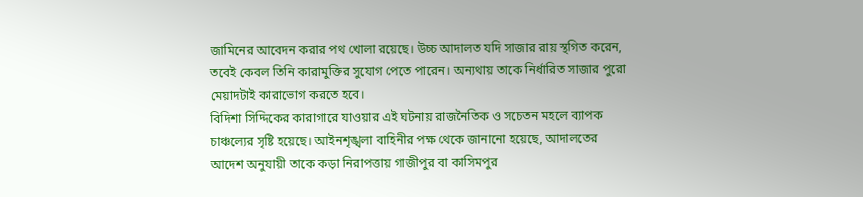জামিনের আবেদন করার পথ খোলা রয়েছে। উচ্চ আদালত যদি সাজার রায় স্থগিত করেন, তবেই কেবল তিনি কারামুক্তির সুযোগ পেতে পারেন। অন্যথায় তাকে নির্ধারিত সাজার পুরো মেয়াদটাই কারাভোগ করতে হবে।
বিদিশা সিদ্দিকের কারাগারে যাওয়ার এই ঘটনায় রাজনৈতিক ও সচেতন মহলে ব্যাপক চাঞ্চল্যের সৃষ্টি হয়েছে। আইনশৃঙ্খলা বাহিনীর পক্ষ থেকে জানানো হয়েছে, আদালতের আদেশ অনুযায়ী তাকে কড়া নিরাপত্তায় গাজীপুর বা কাসিমপুর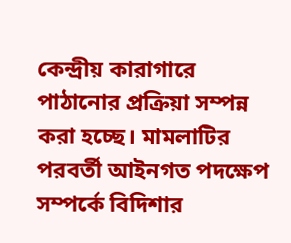কেন্দ্রীয় কারাগারে পাঠানোর প্রক্রিয়া সম্পন্ন করা হচ্ছে। মামলাটির পরবর্তী আইনগত পদক্ষেপ সম্পর্কে বিদিশার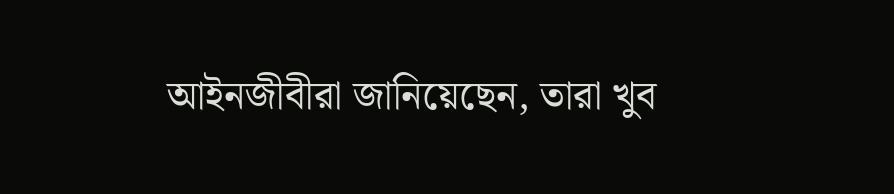আইনজীবীরা জানিয়েছেন, তারা খুব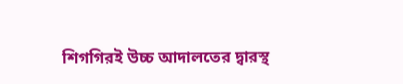শিগগিরই উচ্চ আদালতের দ্বারস্থ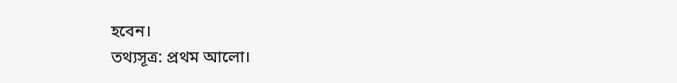হবেন।
তথ্যসূত্র: প্রথম আলো।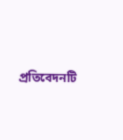প্রতিবেদনটি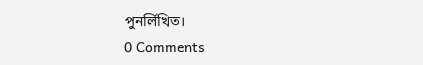পুনর্লিখিত।
0 Comments